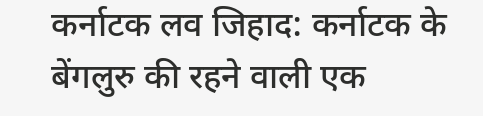कर्नाटक लव जिहाद: कर्नाटक के बेंगलुरु की रहने वाली एक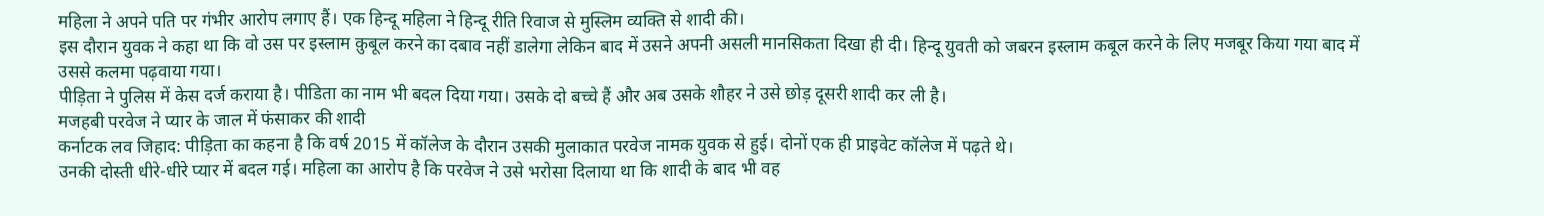महिला ने अपने पति पर गंभीर आरोप लगाए हैं। एक हिन्दू महिला ने हिन्दू रीति रिवाज से मुस्लिम व्यक्ति से शादी की।
इस दौरान युवक ने कहा था कि वो उस पर इस्लाम क़ुबूल करने का दबाव नहीं डालेगा लेकिन बाद में उसने अपनी असली मानसिकता दिखा ही दी। हिन्दू युवती को जबरन इस्लाम कबूल करने के लिए मजबूर किया गया बाद में उससे कलमा पढ़वाया गया।
पीड़िता ने पुलिस में केस दर्ज कराया है। पीडिता का नाम भी बदल दिया गया। उसके दो बच्चे हैं और अब उसके शौहर ने उसे छोड़ दूसरी शादी कर ली है।
मजहबी परवेज ने प्यार के जाल में फंसाकर की शादी
कर्नाटक लव जिहाद: पीड़िता का कहना है कि वर्ष 2015 में कॉलेज के दौरान उसकी मुलाकात परवेज नामक युवक से हुई। दोनों एक ही प्राइवेट कॉलेज में पढ़ते थे।
उनकी दोस्ती धीरे-धीरे प्यार में बदल गई। महिला का आरोप है कि परवेज ने उसे भरोसा दिलाया था कि शादी के बाद भी वह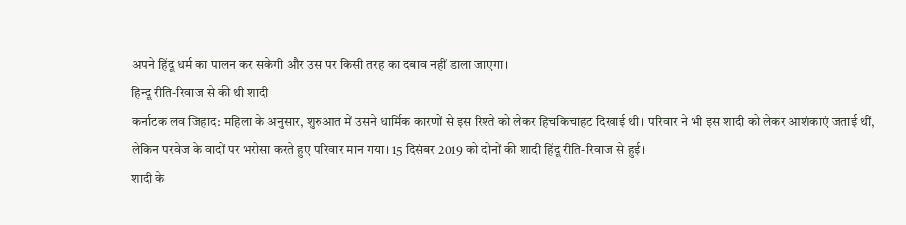अपने हिंदू धर्म का पालन कर सकेगी और उस पर किसी तरह का दबाव नहीं डाला जाएगा।
हिन्दू रीति-रिवाज से की थी शादी
कर्नाटक लव जिहाद: महिला के अनुसार, शुरुआत में उसने धार्मिक कारणों से इस रिश्ते को लेकर हिचकिचाहट दिखाई थी। परिवार ने भी इस शादी को लेकर आशंकाएं जताई थीं,
लेकिन परवेज के वादों पर भरोसा करते हुए परिवार मान गया। 15 दिसंबर 2019 को दोनों की शादी हिंदू रीति-रिवाज से हुई।
शादी के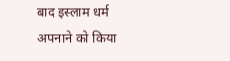बाद इस्लाम धर्म अपनाने को किया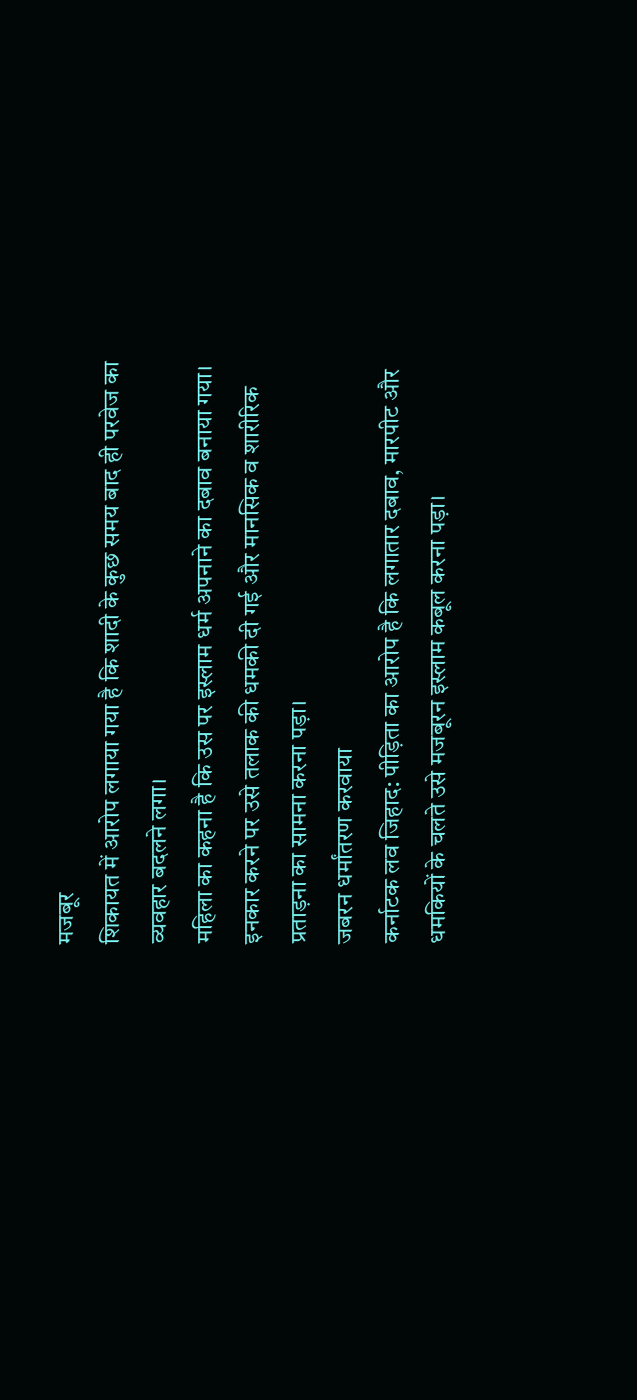मजबूर
शिकायत में आरोप लगाया गया है कि शादी के कुछ समय बाद ही परवेज का व्यवहार बदलने लगा।
महिला का कहना है कि उस पर इस्लाम धर्म अपनाने का दबाव बनाया गया।
इनकार करने पर उसे तलाक की धमकी दी गई और मानसिक व शारीरिक प्रताड़ना का सामना करना पड़ा।
जबरन धर्मांतरण करवाया
कर्नाटक लव जिहाद: पीड़िता का आरोप है कि लगातार दबाव, मारपीट और धमकियों के चलते उसे मजबूरन इस्लाम कबूल करना पड़ा।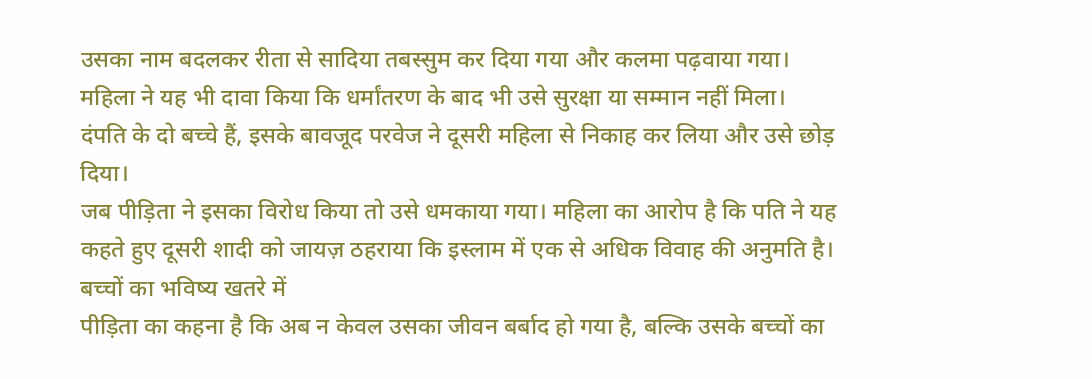उसका नाम बदलकर रीता से सादिया तबस्सुम कर दिया गया और कलमा पढ़वाया गया।
महिला ने यह भी दावा किया कि धर्मांतरण के बाद भी उसे सुरक्षा या सम्मान नहीं मिला। दंपति के दो बच्चे हैं, इसके बावजूद परवेज ने दूसरी महिला से निकाह कर लिया और उसे छोड़ दिया।
जब पीड़िता ने इसका विरोध किया तो उसे धमकाया गया। महिला का आरोप है कि पति ने यह कहते हुए दूसरी शादी को जायज़ ठहराया कि इस्लाम में एक से अधिक विवाह की अनुमति है।
बच्चों का भविष्य खतरे में
पीड़िता का कहना है कि अब न केवल उसका जीवन बर्बाद हो गया है, बल्कि उसके बच्चों का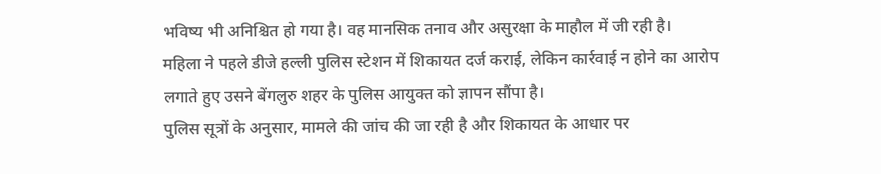भविष्य भी अनिश्चित हो गया है। वह मानसिक तनाव और असुरक्षा के माहौल में जी रही है।
महिला ने पहले डीजे हल्ली पुलिस स्टेशन में शिकायत दर्ज कराई, लेकिन कार्रवाई न होने का आरोप लगाते हुए उसने बेंगलुरु शहर के पुलिस आयुक्त को ज्ञापन सौंपा है।
पुलिस सूत्रों के अनुसार, मामले की जांच की जा रही है और शिकायत के आधार पर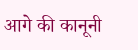आगे की कानूनी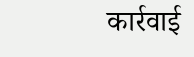कार्रवाई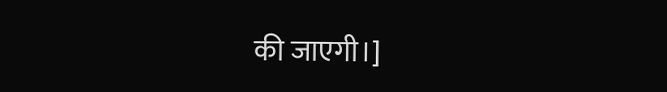की जाएगी।]